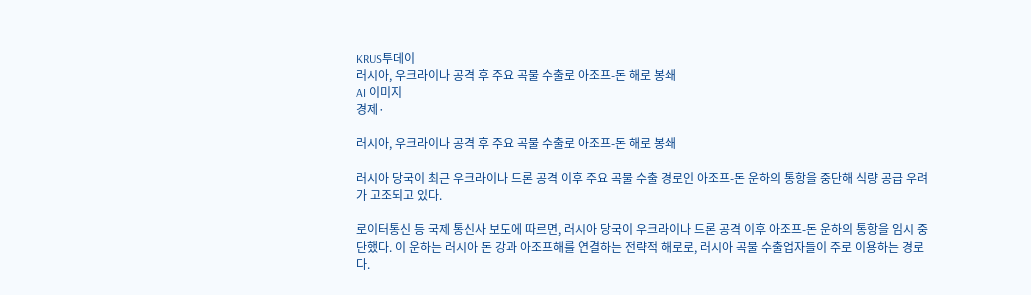KRUS투데이
러시아, 우크라이나 공격 후 주요 곡물 수출로 아조프-돈 해로 봉쇄
AI 이미지
경제·

러시아, 우크라이나 공격 후 주요 곡물 수출로 아조프-돈 해로 봉쇄

러시아 당국이 최근 우크라이나 드론 공격 이후 주요 곡물 수출 경로인 아조프-돈 운하의 통항을 중단해 식량 공급 우려가 고조되고 있다.

로이터통신 등 국제 통신사 보도에 따르면, 러시아 당국이 우크라이나 드론 공격 이후 아조프-돈 운하의 통항을 임시 중단했다. 이 운하는 러시아 돈 강과 아조프해를 연결하는 전략적 해로로, 러시아 곡물 수출업자들이 주로 이용하는 경로다.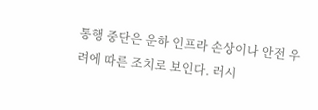통행 중단은 운하 인프라 손상이나 안전 우려에 따른 조치로 보인다. 러시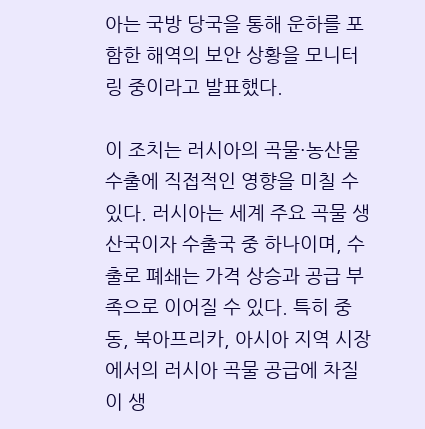아는 국방 당국을 통해 운하를 포함한 해역의 보안 상황을 모니터링 중이라고 발표했다.

이 조치는 러시아의 곡물·농산물 수출에 직접적인 영향을 미칠 수 있다. 러시아는 세계 주요 곡물 생산국이자 수출국 중 하나이며, 수출로 폐쇄는 가격 상승과 공급 부족으로 이어질 수 있다. 특히 중동, 북아프리카, 아시아 지역 시장에서의 러시아 곡물 공급에 차질이 생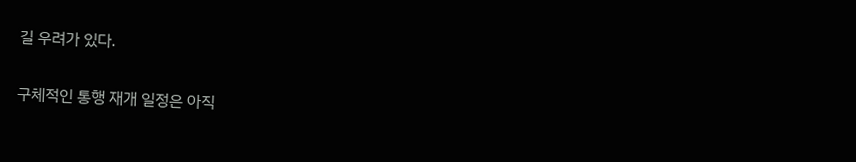길 우려가 있다.

구체적인 통행 재개 일정은 아직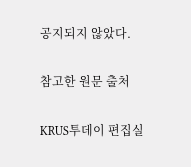공지되지 않았다.

참고한 원문 출처

KRUS투데이 편집실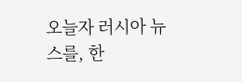오늘자 러시아 뉴스를, 한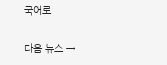국어로

다음 뉴스 →